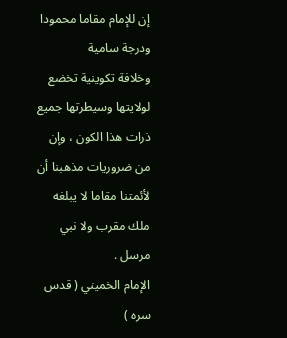إن للإمام مقاما محمودا ودرجة سامية
وخلافة تكوينية تخضع لولايتها وسيطرتها جميع
ذرات هذا الكون ، وإن من ضروريات مذهبنا أن
لأئمتنا مقاما لا يبلغه ملك مقرب ولا نبي مرسل .
الإمام الخميني ( قدس سره )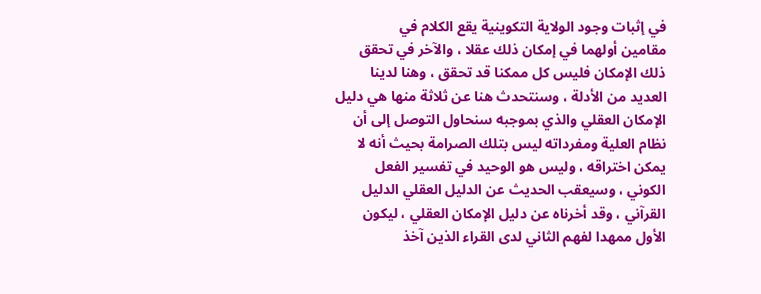في إثبات وجود الولاية التكوينية يقع الكلام في
مقامين أولهما في إمكان ذلك عقلا ، والآخر في تحقق
ذلك الإمكان فليس كل ممكنا قد تحقق ، وهنا لدينا
العديد من الأدلة ، وسنتحدث هنا عن ثلاثة منها هي دليل
الإمكان العقلي والذي بموجبه سنحاول التوصل إلى أن
نظام العلية ومفرداته ليس بتلك الصرامة بحيث أنه لا
يمكن اختراقه ، وليس هو الوحيد في تفسير الفعل
الكوني ، وسيعقب الحديث عن الدليل العقلي الدليل
القرآني ، وقد أخرناه عن دليل الإمكان العقلي ، ليكون
الأول ممهدا لفهم الثاني لدى القراء الذين آخذ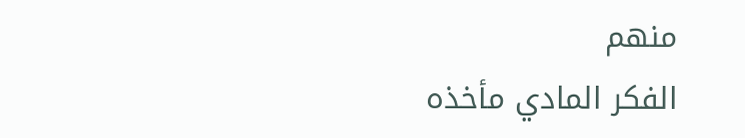منهم
الفكر المادي مأخذه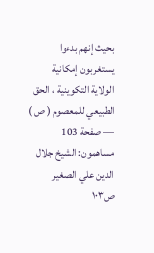بحيث إنهم بدءوا يستغربون إمكانية
الولاية التكوينية ، الحق الطبيعي للمعصوم ( ص ) — صفحة 103
مساهمون: الشيخ جلال الدين علي الصغير
ص١٠٣